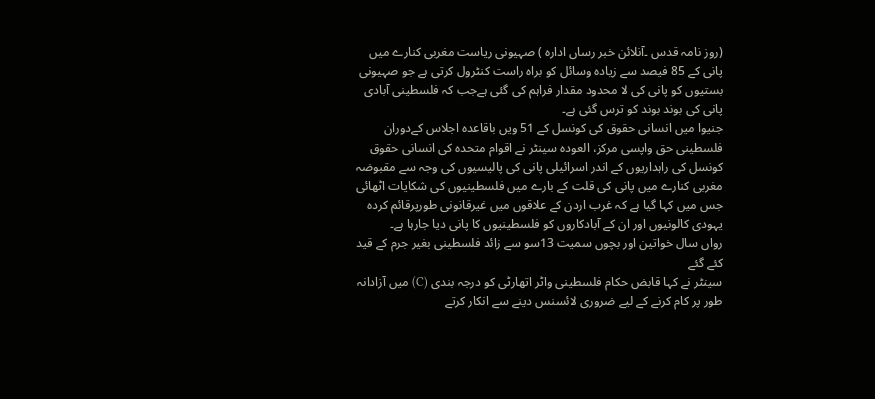(روز نامہ قدس ۔آنلائن خبر رساں ادارہ ) صہیونی ریاست مغربی کنارے میں پانی کے 85 فیصد سے زیادہ وسائل کو براہ راست کنٹرول کرتی ہے جو صہیونی بستیوں کو پانی کی لا محدود مقدار فراہم کی گئی ہےجب کہ فلسطینی آبادی پانی کی بوند بوند کو ترس گئی ہے۔
جنیوا میں انسانی حقوق کی کونسل کے 51 ویں باقاعدہ اجلاس کےدوران فلسطینی حق واپسی مرکز، العودہ سینٹر نے اقوام متحدہ کی انسانی حقوق کونسل کی راہداریوں کے اندر اسرائیلی پانی کی پالیسیوں کی وجہ سے مقبوضہ مغربی کنارے میں پانی کی قلت کے بارے میں فلسطینیوں کی شکایات اٹھائی جس میں کہا گیا ہے کہ غرب اردن کے علاقوں میں غیرقانونی طورپرقائم کردہ یہودی کالونیوں اور ان کے آبادکاروں کو فلسطینیوں کا پانی دیا جارہا ہے۔
رواں سال خواتین اور بچوں سمیت 13سو سے زائد فلسطینی بغیر جرم کے قید کئے گئے
سینٹر نے کہا قابض حکام فلسطینی واٹر اتھارٹی کو درجہ بندی (C) میں آزادانہ طور پر کام کرنے کے لیے ضروری لائسنس دینے سے انکار کرتے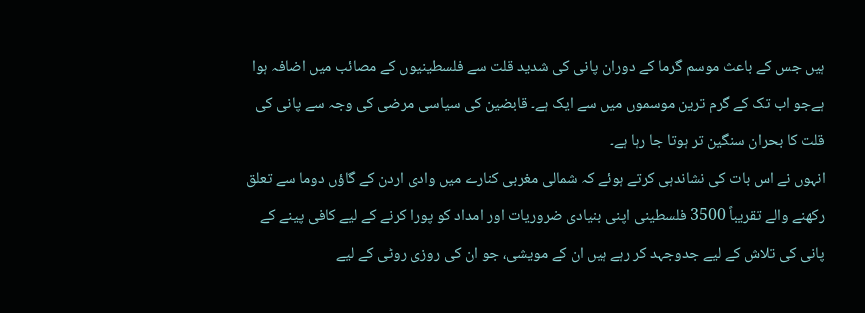ہیں جس کے باعث موسم گرما کے دوران پانی کی شدید قلت سے فلسطینیوں کے مصائب میں اضافہ ہوا ہےجو اب تک کے گرم ترین موسموں میں سے ایک ہے۔ قابضین کی سیاسی مرضی کی وجہ سے پانی کی قلت کا بحران سنگین تر ہوتا جا رہا ہے۔
انہوں نے اس بات کی نشاندہی کرتے ہوئے کہ شمالی مغربی کنارے میں وادی اردن کے گاؤں دوما سے تعلق رکھنے والے تقریباً 3500 فلسطینی اپنی بنیادی ضروریات اور امداد کو پورا کرنے کے لیے کافی پینے کے پانی کی تلاش کے لیے جدوجہد کر رہے ہیں ان کے مویشی، جو ان کی روزی روٹی کے لیے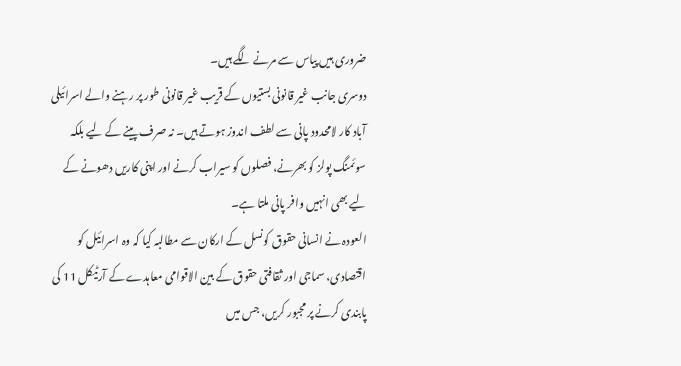ضروری ہیں پیاس سے مرنے لگے ہیں۔
دوسری جانب غیر قانونی بستیوں کے قریب غیر قانونی طور پر رہنے والے اسرائیلی آباد کار لامحدود پانی سے لطف اندوز ہوتے ہیں۔ نہ صرف پینے کے لیے بلکہ سوئمنگ پولز کو بھرنے، فصلوں کو سیراب کرنے اور اپنی کاریں دھونے کے لیے بھی انہیں وافر پانی ملتا ہے۔
العودہ نے انسانی حقوق کونسل کے ارکان سے مطالبہ کیا کہ وہ اسرائیل کو اقتصادی، سماجی اور ثقافتی حقوق کے بین الاقوامی معاہدے کے آرٹیکل 11 کی پابندی کرنے پر مجبور کریں، جس میں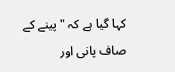کہا گیا ہے کہ "پینے کے صاف پانی اور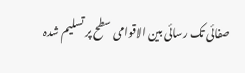صفائی تک رسائی بین الاقوامی سطح پر تسلیم شدہ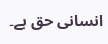انسانی حق ہے۔